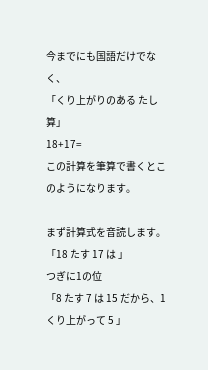今までにも国語だけでなく、
「くり上がりのある たし算」
18+17=
この計算を筆算で書くとこのようになります。

まず計算式を音読します。
「18 たす 17 は 」
つぎに1の位
「8 たす 7 は 15 だから、1くり上がって 5 」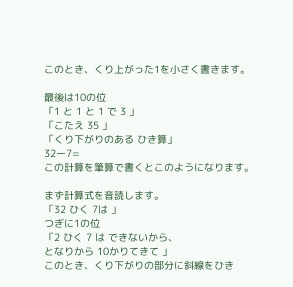このとき、くり上がった1を小さく書きます。

最後は10の位
「1 と 1 と 1 で 3 」
「こたえ 35 」
「くり下がりのある ひき算」
32ー7=
この計算を筆算で書くとこのようになります。

まず計算式を音読します。
「32 ひく 7は 」
つぎに1の位
「2 ひく 7 は できないから、
となりから 10かりてきて 」
このとき、くり下がりの部分に斜線をひき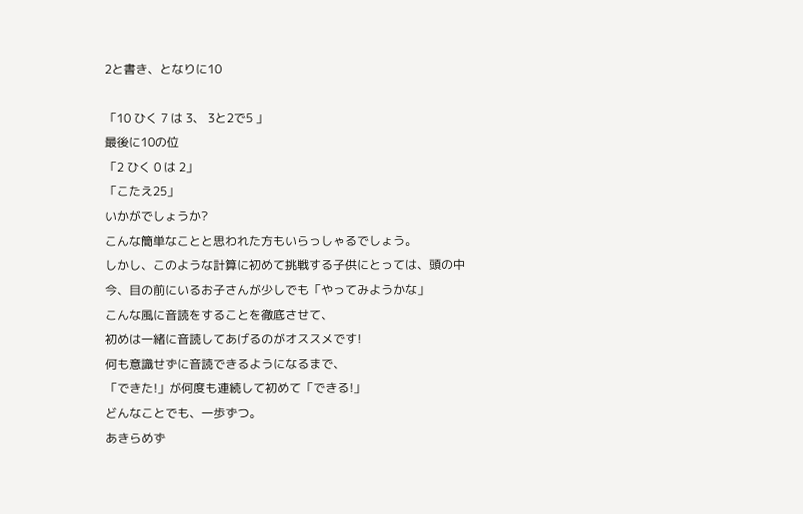2と書き、となりに10

「10 ひく 7 は 3、 3と2で5 」
最後に10の位
「2 ひく 0 は 2」
「こたえ25」
いかがでしょうか?
こんな簡単なことと思われた方もいらっしゃるでしょう。
しかし、このような計算に初めて挑戦する子供にとっては、頭の中
今、目の前にいるお子さんが少しでも「やってみようかな」
こんな風に音読をすることを徹底させて、
初めは一緒に音読してあげるのがオススメです!
何も意識せずに音読できるようになるまで、
「できた!」が何度も連続して初めて「できる!」
どんなことでも、一歩ずつ。
あきらめず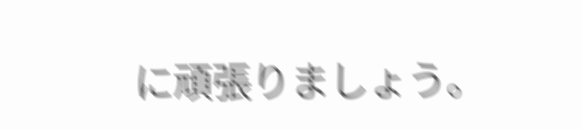に頑張りましょう。